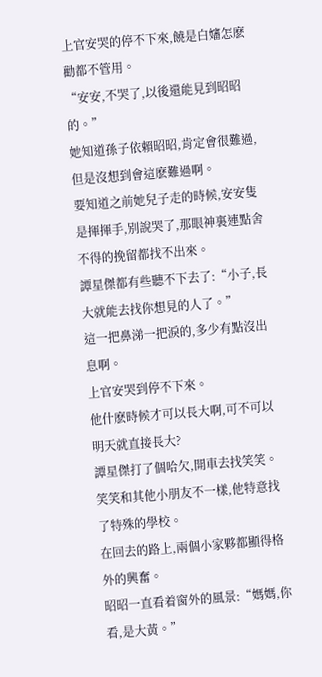上官安哭的停不下來,饒是白嬸怎麽勸都不管用。
“安安,不哭了,以後還能見到昭昭的。”
她知道孫子依賴昭昭,肯定會很難過,但是沒想到會這麽難過啊。
要知道之前她兒子走的時候,安安隻是揮揮手,别說哭了,那眼神裏連點舍不得的挽留都找不出來。
譚星傑都有些聽不下去了:“小子,長大就能去找你想見的人了。”
這一把鼻涕一把淚的,多少有點沒出息啊。
上官安哭到停不下來。
他什麽時候才可以長大啊,可不可以明天就直接長大?
譚星傑打了個哈欠,開車去找笑笑。
笑笑和其他小朋友不一樣,他特意找了特殊的學校。
在回去的路上,兩個小家夥都顯得格外的興奮。
昭昭一直看着窗外的風景:“媽媽,你看,是大黃。”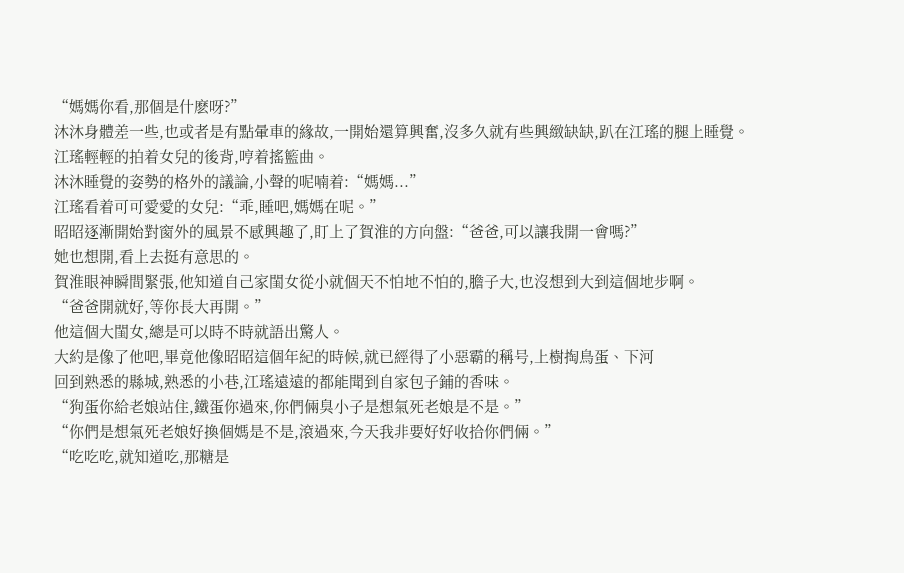“媽媽你看,那個是什麽呀?”
沐沐身體差一些,也或者是有點暈車的緣故,一開始還算興奮,沒多久就有些興緻缺缺,趴在江瑤的腿上睡覺。
江瑤輕輕的拍着女兒的後背,哼着搖籃曲。
沐沐睡覺的姿勢的格外的議論,小聲的呢喃着:“媽媽...”
江瑤看着可可愛愛的女兒:“乖,睡吧,媽媽在呢。”
昭昭逐漸開始對窗外的風景不感興趣了,盯上了賀淮的方向盤:“爸爸,可以讓我開一會嗎?”
她也想開,看上去挺有意思的。
賀淮眼神瞬間緊張,他知道自己家閨女從小就個天不怕地不怕的,膽子大,也沒想到大到這個地步啊。
“爸爸開就好,等你長大再開。”
他這個大閨女,總是可以時不時就語出驚人。
大約是像了他吧,畢竟他像昭昭這個年紀的時候,就已經得了小惡霸的稱号,上樹掏鳥蛋、下河
回到熟悉的縣城,熟悉的小巷,江瑤遠遠的都能聞到自家包子鋪的香味。
“狗蛋你給老娘站住,鐵蛋你過來,你們倆臭小子是想氣死老娘是不是。”
“你們是想氣死老娘好換個媽是不是,滾過來,今天我非要好好收拾你們倆。”
“吃吃吃,就知道吃,那糖是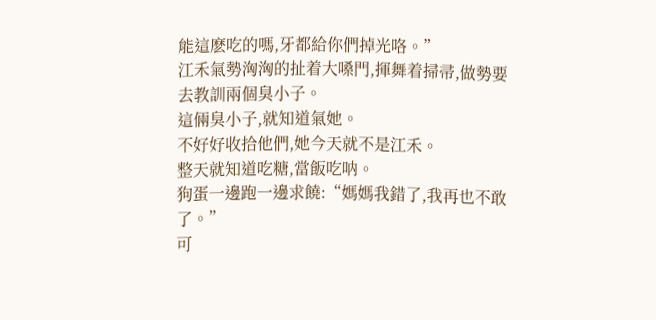能這麽吃的嗎,牙都給你們掉光咯。”
江禾氣勢洶洶的扯着大嗓門,揮舞着掃帚,做勢要去教訓兩個臭小子。
這倆臭小子,就知道氣她。
不好好收拾他們,她今天就不是江禾。
整天就知道吃糖,當飯吃呐。
狗蛋一邊跑一邊求饒:“媽媽我錯了,我再也不敢了。”
可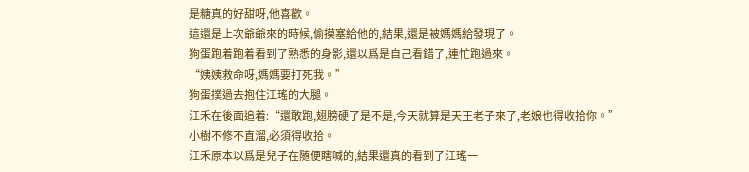是糖真的好甜呀,他喜歡。
這還是上次爺爺來的時候,偷摸塞給他的,結果,還是被媽媽給發現了。
狗蛋跑着跑着看到了熟悉的身影,還以爲是自己看錯了,連忙跑過來。
“姨姨救命呀,媽媽要打死我。”
狗蛋撲過去抱住江瑤的大腿。
江禾在後面追着:“還敢跑,翅膀硬了是不是,今天就算是天王老子來了,老娘也得收拾你。”
小樹不修不直溜,必須得收拾。
江禾原本以爲是兒子在随便瞎喊的,結果還真的看到了江瑤一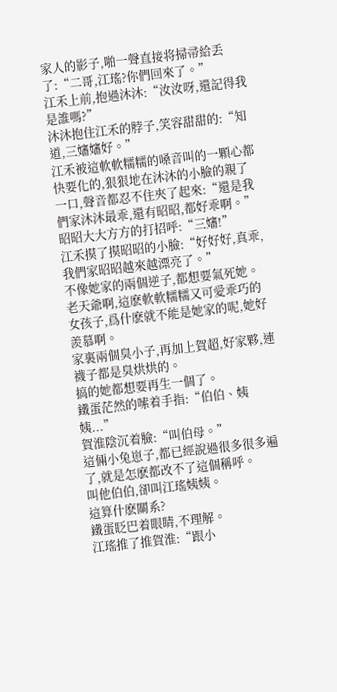家人的影子,啪一聲直接将掃帚給丢了:“二哥,江瑤?你們回來了。”
江禾上前,抱過沐沐:“汝汝呀,還記得我是誰嗎?”
沐沐抱住江禾的脖子,笑容甜甜的:“知道,三嬸嬸好。”
江禾被這軟軟糯糯的嗓音叫的一顆心都快要化的,狠狠地在沐沐的小臉的親了一口,聲音都忍不住夾了起來:“還是我們家沐沐最乖,還有昭昭,都好乖啊。”
昭昭大大方方的打招呼:“三嬸!”
江禾摸了摸昭昭的小臉:“好好好,真乖,我們家昭昭越來越漂亮了。”
不像她家的兩個逆子,都想要氣死她。
老天爺啊,這麽軟軟糯糯又可愛乖巧的女孩子,爲什麽就不能是她家的呢,她好羨慕啊。
家裏兩個臭小子,再加上賀超,好家夥,連襪子都是臭烘烘的。
搞的她都想要再生一個了。
鐵蛋茫然的嗦着手指:“伯伯、姨姨...”
賀淮陰沉着臉:“叫伯母。”
這倆小兔崽子,都已經說過很多很多遍了,就是怎麽都改不了這個稱呼。
叫他伯伯,卻叫江瑤姨姨。
這算什麽關系?
鐵蛋眨巴着眼睛,不理解。
江瑤推了推賀淮:“跟小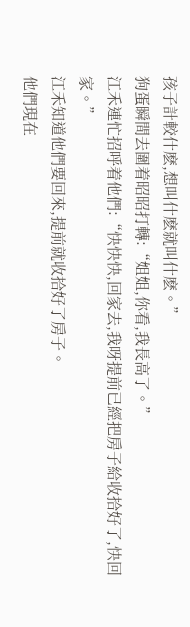孩子計較什麽,想叫什麽就叫什麽。”
狗蛋瞬間去圍着昭昭打轉:“姐姐,你看,我長高了。”
江禾連忙招呼着他們:“快快快,回家去,我呀提前已經把房子給收拾好了,快回家。”
江禾知道他們要回來,提前就收拾好了房子。
他們現在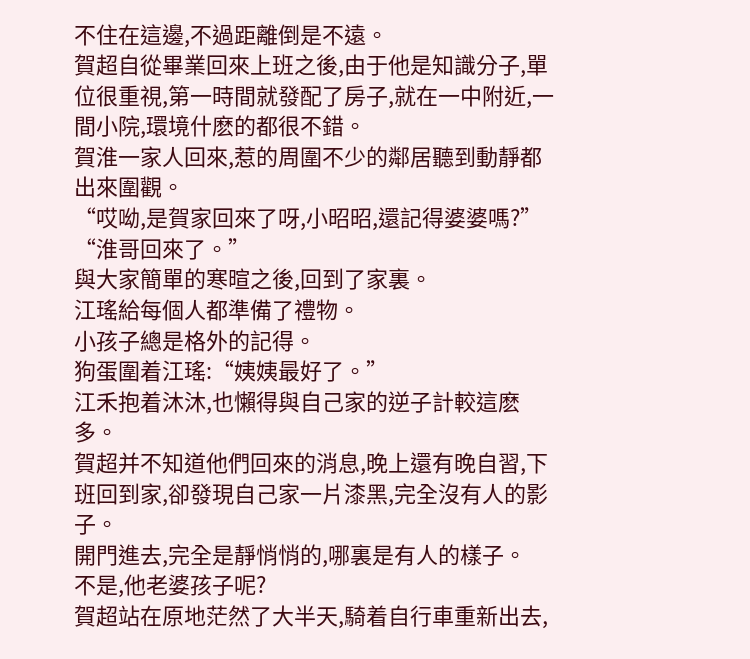不住在這邊,不過距離倒是不遠。
賀超自從畢業回來上班之後,由于他是知識分子,單位很重視,第一時間就發配了房子,就在一中附近,一間小院,環境什麽的都很不錯。
賀淮一家人回來,惹的周圍不少的鄰居聽到動靜都出來圍觀。
“哎呦,是賀家回來了呀,小昭昭,還記得婆婆嗎?”
“淮哥回來了。”
與大家簡單的寒暄之後,回到了家裏。
江瑤給每個人都準備了禮物。
小孩子總是格外的記得。
狗蛋圍着江瑤:“姨姨最好了。”
江禾抱着沐沐,也懶得與自己家的逆子計較這麽多。
賀超并不知道他們回來的消息,晚上還有晚自習,下班回到家,卻發現自己家一片漆黑,完全沒有人的影子。
開門進去,完全是靜悄悄的,哪裏是有人的樣子。
不是,他老婆孩子呢?
賀超站在原地茫然了大半天,騎着自行車重新出去,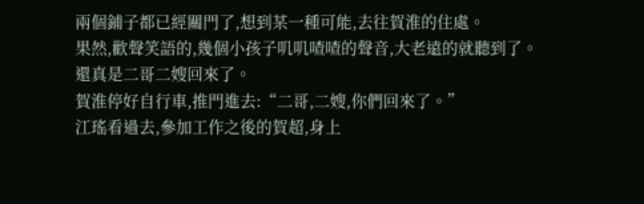兩個鋪子都已經關門了,想到某一種可能,去往賀淮的住處。
果然,歡聲笑語的,幾個小孩子叽叽喳喳的聲音,大老遠的就聽到了。
還真是二哥二嫂回來了。
賀淮停好自行車,推門進去:“二哥,二嫂,你們回來了。”
江瑤看過去,參加工作之後的賀超,身上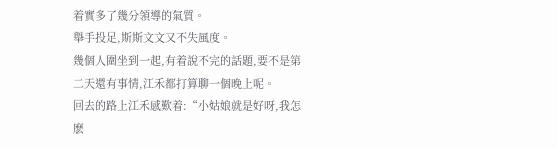着實多了幾分領導的氣質。
舉手投足,斯斯文文又不失風度。
幾個人圍坐到一起,有着說不完的話題,要不是第二天還有事情,江禾都打算聊一個晚上呢。
回去的路上江禾感歎着:“小姑娘就是好呀,我怎麽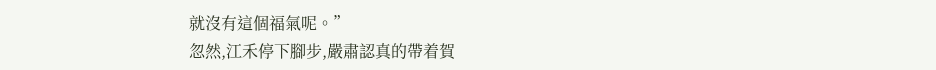就沒有這個福氣呢。”
忽然,江禾停下腳步,嚴肅認真的帶着賀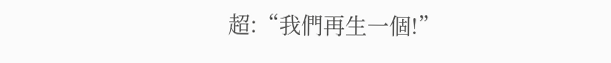超:“我們再生一個!”